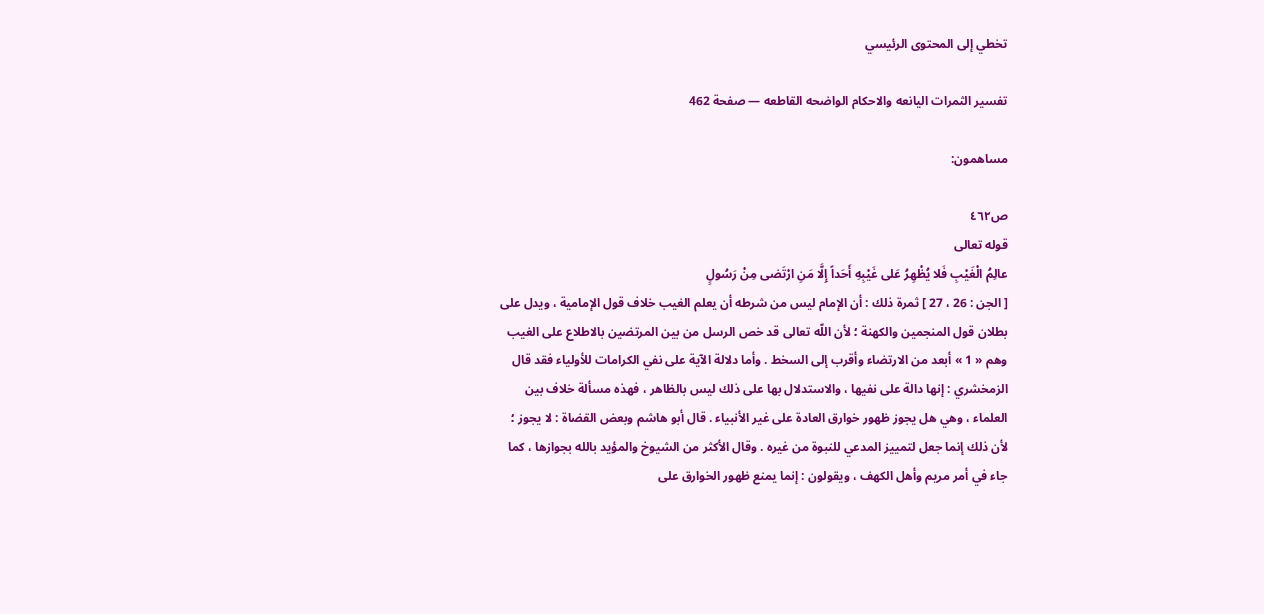تخطي إلى المحتوى الرئيسي

تفسير الثمرات اليانعه والاحكام الواضحه القاطعه — صفحة 462

مساهمون:

ص٤٦٢
قوله تعالى
عالِمُ الْغَيْبِ فَلا يُظْهِرُ عَلى غَيْبِهِ أَحَداً إِلَّا مَنِ ارْتَضى مِنْ رَسُولٍ
[ الجن : 26 ، 27 ] ثمرة ذلك : أن الإمام ليس من شرطه أن يعلم الغيب خلاف قول الإمامية ، ويدل على بطلان قول المنجمين والكهنة ؛ لأن اللّه تعالى قد خص الرسل من بين المرتضين بالاطلاع على الغيب وهم « 1 » أبعد من الارتضاء وأقرب إلى السخط . وأما دلالة الآية على نفي الكرامات للأولياء فقد قال الزمخشري : إنها دالة على نفيها ، والاستدلال بها على ذلك ليس بالظاهر ، فهذه مسألة خلاف بين العلماء ، وهي هل يجوز ظهور خوارق العادة على غير الأنبياء . قال أبو هاشم وبعض القضاة : لا يجوز ؛ لأن ذلك إنما جعل لتمييز المدعي للنبوة من غيره . وقال الأكثر من الشيوخ والمؤيد بالله بجوازها ، كما جاء في أمر مريم وأهل الكهف ، ويقولون : إنما يمنع ظهور الخوارق على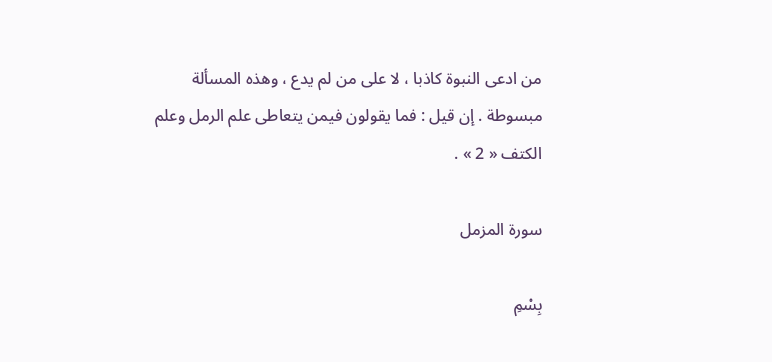من ادعى النبوة كاذبا ، لا على من لم يدع ، وهذه المسألة مبسوطة . إن قيل : فما يقولون فيمن يتعاطى علم الرمل وعلم الكتف « 2 » .

سورة المزمل

بِسْمِ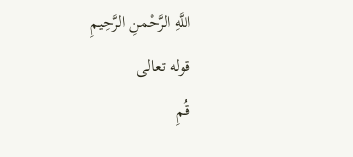اللَّهِ الرَّحْمنِ الرَّحِيمِ
قوله تعالى
قُمِ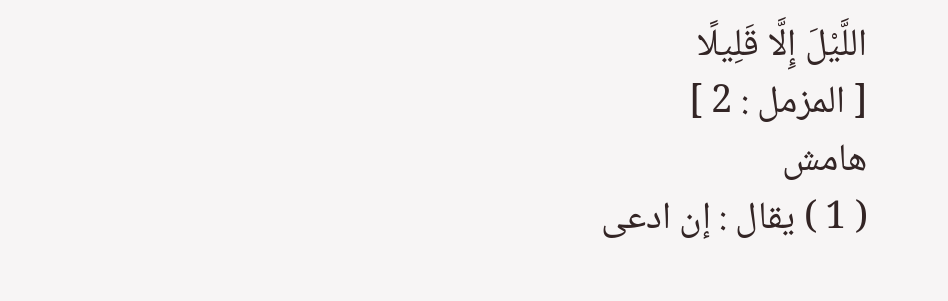اللَّيْلَ إِلَّا قَلِيلًا
[ المزمل : 2 ]
هامش
( 1 ) يقال : إن ادعى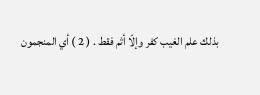بذلك علم الغيب كفر وإلّا أثم فقط . ( 2 ) أي المنجمون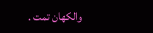والكهان تمت .